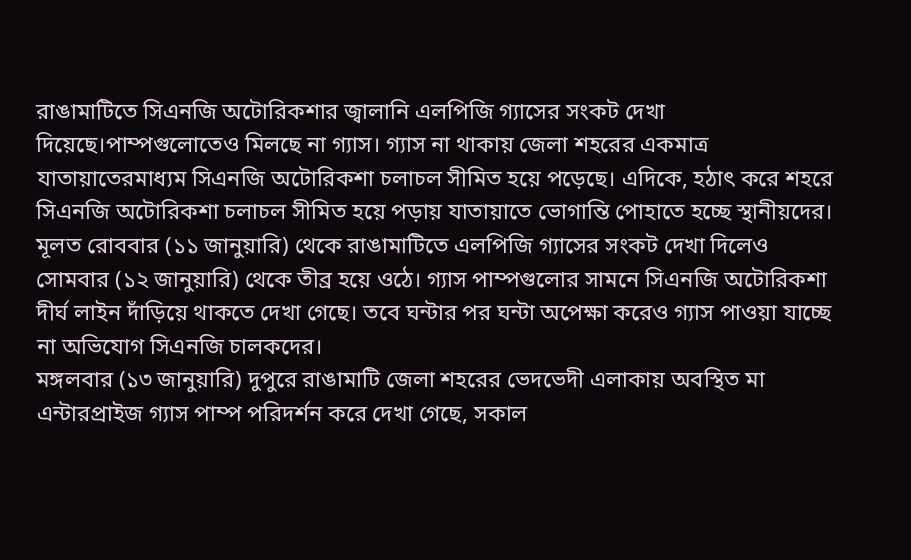রাঙামাটিতে সিএনজি অটোরিকশার জ্বালানি এলপিজি গ্যাসের সংকট দেখা দিয়েছে।পাম্পগুলোতেও মিলছে না গ্যাস। গ্যাস না থাকায় জেলা শহরের একমাত্র যাতায়াতেরমাধ্যম সিএনজি অটোরিকশা চলাচল সীমিত হয়ে পড়েছে। এদিকে, হঠাৎ করে শহরে সিএনজি অটোরিকশা চলাচল সীমিত হয়ে পড়ায় যাতায়াতে ভোগান্তি পোহাতে হচ্ছে স্থানীয়দের।
মূলত রোববার (১১ জানুয়ারি) থেকে রাঙামাটিতে এলপিজি গ্যাসের সংকট দেখা দিলেও সোমবার (১২ জানুয়ারি) থেকে তীব্র হয়ে ওঠে। গ্যাস পাম্পগুলোর সামনে সিএনজি অটোরিকশা দীর্ঘ লাইন দাঁড়িয়ে থাকতে দেখা গেছে। তবে ঘন্টার পর ঘন্টা অপেক্ষা করেও গ্যাস পাওয়া যাচ্ছে না অভিযোগ সিএনজি চালকদের।
মঙ্গলবার (১৩ জানুয়ারি) দুপুরে রাঙামাটি জেলা শহরের ভেদভেদী এলাকায় অবস্থিত মা এন্টারপ্রাইজ গ্যাস পাম্প পরিদর্শন করে দেখা গেছে, সকাল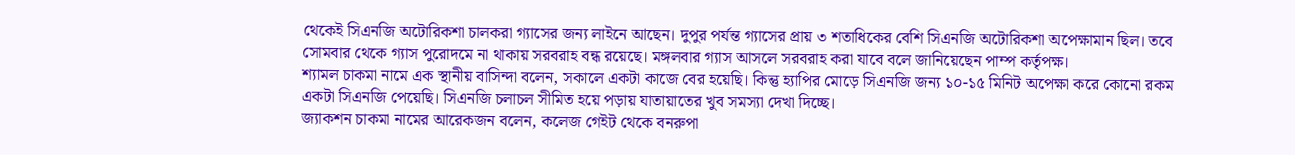থেকেই সিএনজি অটোরিকশা চালকরা গ্যাসের জন্য লাইনে আছেন। দুপুর পর্যন্ত গ্যাসের প্রায় ৩ শতাধিকের বেশি সিএনজি অটোরিকশা অপেক্ষামান ছিল। তবে সোমবার থেকে গ্যাস পুরোদমে না থাকায় সরবরাহ বন্ধ রয়েছে। মঙ্গলবার গ্যাস আসলে সরবরাহ করা যাবে বলে জানিয়েছেন পাম্প কর্তৃপক্ষ।
শ্যামল চাকমা নামে এক স্থানীয় বাসিন্দা বলেন, সকালে একটা কাজে বের হয়েছি। কিন্তু হ্যাপির মোড়ে সিএনজি জন্য ১০-১৫ মিনিট অপেক্ষা করে কোনো রকম একটা সিএনজি পেয়েছি। সিএনজি চলাচল সীমিত হয়ে পড়ায় যাতায়াতের খুব সমস্যা দেখা দিচ্ছে।
জ্যাকশন চাকমা নামের আরেকজন বলেন, কলেজ গেইট থেকে বনরুপা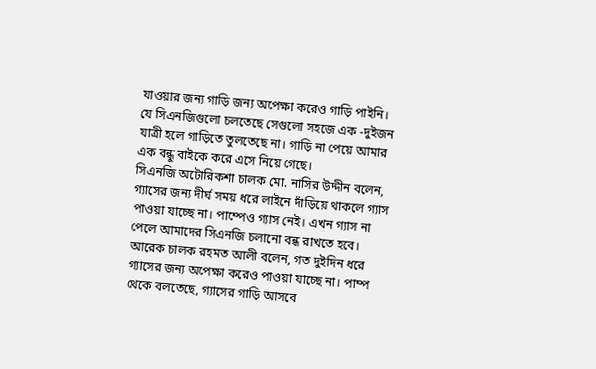যাওয়ার জন্য গাড়ি জন্য অপেক্ষা করেও গাড়ি পাইনি। যে সিএনজিগুলো চলতেছে সেগুলো সহজে এক -দুইজন যাত্রী হলে গাড়িতে তুলতেছে না। গাড়ি না পেয়ে আমার এক বন্ধু বাইকে করে এসে নিয়ে গেছে।
সিএনজি অটোরিকশা চালক মো. নাসির উদ্দীন বলেন, গ্যাসের জন্য দীর্ঘ সময় ধরে লাইনে দাঁড়িয়ে থাকলে গ্যাস পাওয়া যাচ্ছে না। পাম্পেও গ্যাস নেই। এখন গ্যাস না পেলে আমাদের সিএনজি চলানো বন্ধ রাখতে হবে।
আরেক চালক রহমত আলী বলেন, গত দুইদিন ধরে গ্যাসের জন্য অপেক্ষা করেও পাওয়া যাচ্ছে না। পাম্প থেকে বলতেছে, গ্যাসের গাড়ি আসবে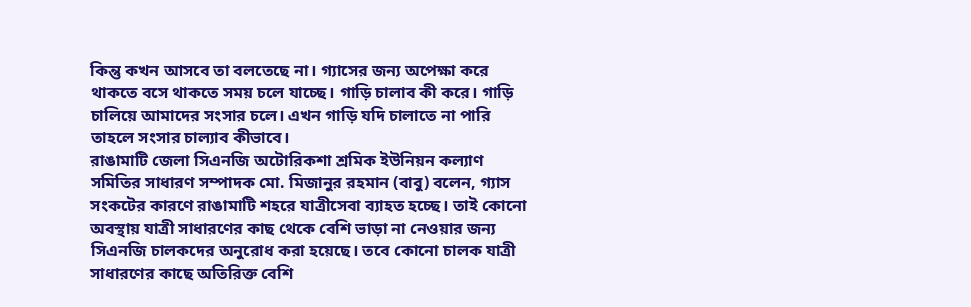কিন্তু কখন আসবে তা বলতেছে না। গ্যাসের জন্য অপেক্ষা করে থাকতে বসে থাকতে সময় চলে যাচ্ছে। গাড়ি চালাব কী করে। গাড়ি চালিয়ে আমাদের সংসার চলে। এখন গাড়ি যদি চালাতে না পারি তাহলে সংসার চাল্যাব কীভাবে।
রাঙামাটি জেলা সিএনজি অটোরিকশা শ্রমিক ইউনিয়ন কল্যাণ সমিতির সাধারণ সম্পাদক মো. মিজানুর রহমান (বাবু) বলেন, গ্যাস সংকটের কারণে রাঙামাটি শহরে যাত্রীসেবা ব্যাহত হচ্ছে। তাই কোনো অবস্থায় যাত্রী সাধারণের কাছ থেকে বেশি ভাড়া না নেওয়ার জন্য সিএনজি চালকদের অনুরোধ করা হয়েছে। তবে কোনো চালক যাত্রী সাধারণের কাছে অতিরিক্ত বেশি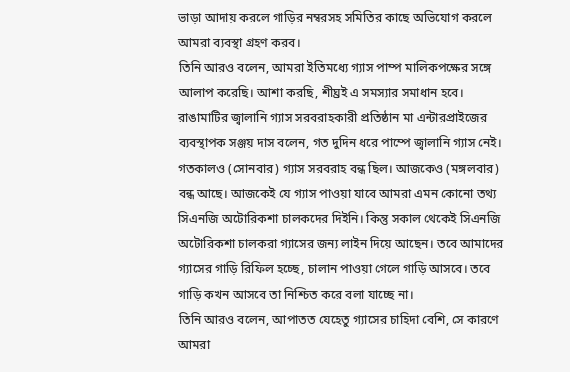ভাড়া আদায় করলে গাড়ির নম্বরসহ সমিতির কাছে অভিযোগ করলে আমরা ব্যবস্থা গ্রহণ করব।
তিনি আরও বলেন, আমরা ইতিমধ্যে গ্যাস পাম্প মালিকপক্ষের সঙ্গে আলাপ করেছি। আশা করছি, শীঘ্রই এ সমস্যার সমাধান হবে।
রাঙামাটির জ্বালানি গ্যাস সরবরাহকারী প্রতিষ্ঠান মা এন্টারপ্রাইজের ব্যবস্থাপক সঞ্জয় দাস বলেন, গত দুদিন ধরে পাম্পে জ্বালানি গ্যাস নেই। গতকালও (সোনবার) গ্যাস সরবরাহ বন্ধ ছিল। আজকেও (মঙ্গলবার) বন্ধ আছে। আজকেই যে গ্যাস পাওয়া যাবে আমরা এমন কোনো তথ্য সিএনজি অটোরিকশা চালকদের দিইনি। কিন্তু সকাল থেকেই সিএনজি অটোরিকশা চালকরা গ্যাসের জন্য লাইন দিয়ে আছেন। তবে আমাদের গ্যাসের গাড়ি রিফিল হচ্ছে, চালান পাওয়া গেলে গাড়ি আসবে। তবে গাড়ি কখন আসবে তা নিশ্চিত করে বলা যাচ্ছে না।
তিনি আরও বলেন, আপাতত যেহেতু গ্যাসের চাহিদা বেশি, সে কারণে আমরা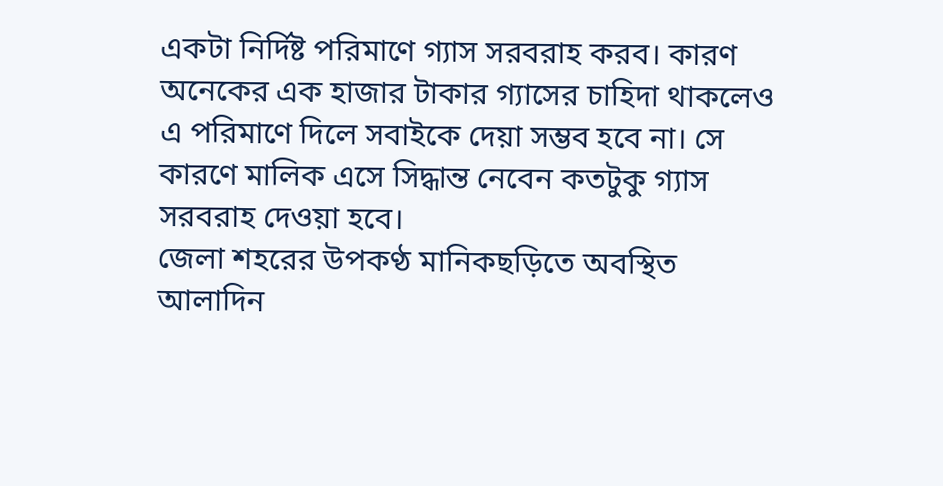একটা নির্দিষ্ট পরিমাণে গ্যাস সরবরাহ করব। কারণ অনেকের এক হাজার টাকার গ্যাসের চাহিদা থাকলেও এ পরিমাণে দিলে সবাইকে দেয়া সম্ভব হবে না। সে কারণে মালিক এসে সিদ্ধান্ত নেবেন কতটুকু গ্যাস সরবরাহ দেওয়া হবে।
জেলা শহরের উপকণ্ঠ মানিকছড়িতে অবস্থিত আলাদিন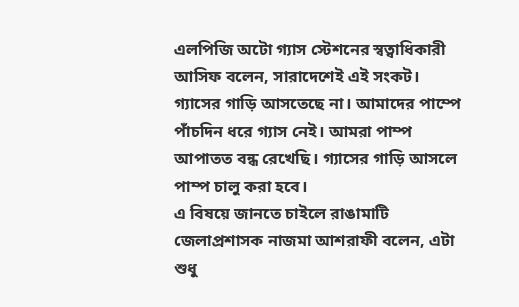এলপিজি অটো গ্যাস স্টেশনের স্বত্বাধিকারী আসিফ বলেন, সারাদেশেই এই সংকট। গ্যাসের গাড়ি আসতেছে না। আমাদের পাম্পে পাঁচদিন ধরে গ্যাস নেই। আমরা পাম্প আপাতত বন্ধ রেখেছি। গ্যাসের গাড়ি আসলে পাম্প চালু করা হবে।
এ বিষয়ে জানতে চাইলে রাঙামাটি জেলাপ্রশাসক নাজমা আশরাফী বলেন, এটা শুধু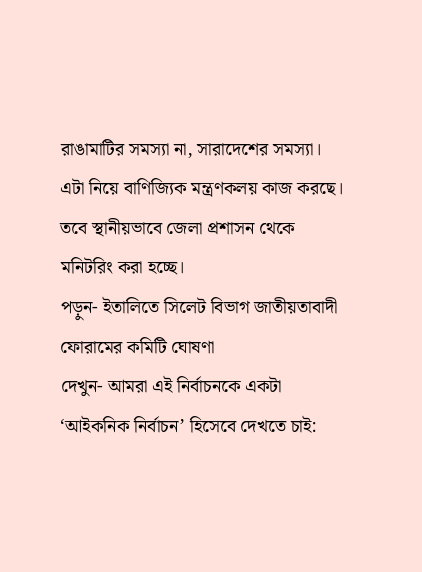রাঙামাটির সমস্যা না, সারাদেশের সমস্যা। এটা নিয়ে বাণিজ্যিক মন্ত্রণকলয় কাজ করছে। তবে স্থানীয়ভাবে জেলা প্রশাসন থেকে মনিটরিং করা হচ্ছে।
পড়ুন- ইতালিতে সিলেট বিভাগ জাতীয়তাবাদী ফোরামের কমিটি ঘোষণা
দেখুন- আমরা এই নির্বাচনকে একটা ‘আইকনিক নির্বাচন’ হিসেবে দেখতে চাই: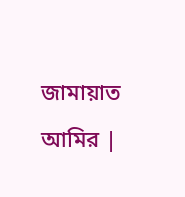জামায়াত আমির |